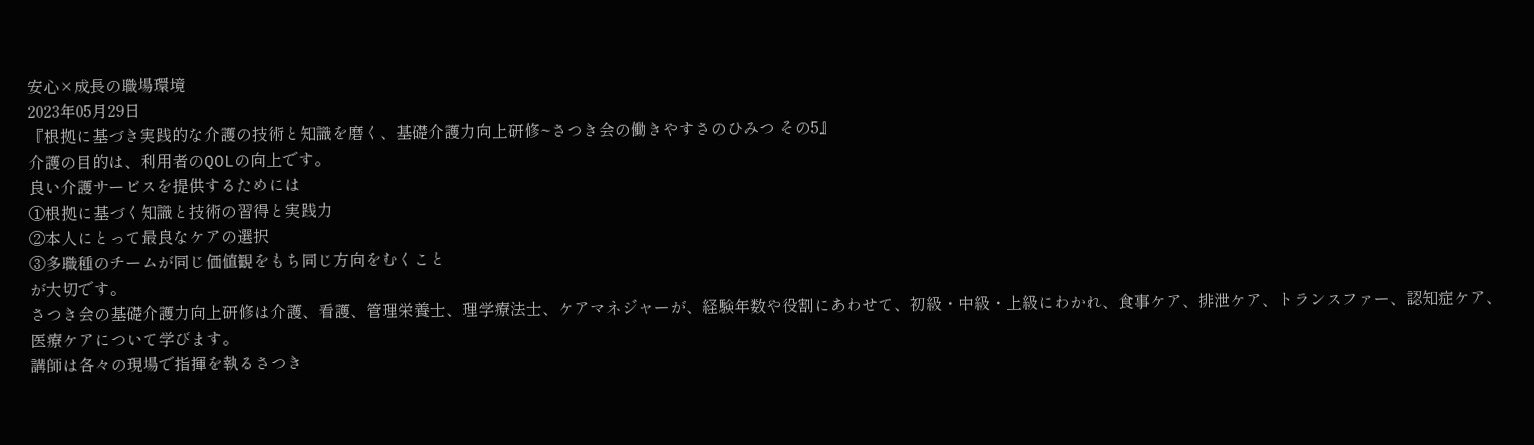安心×成長の職場環境
2023年05月29日
『根拠に基づき実践的な介護の技術と知識を磨く、基礎介護力向上研修~さつき会の働きやすさのひみつ その5』
介護の目的は、利用者のQOLの向上です。
良い介護サービスを提供するためには
①根拠に基づく知識と技術の習得と実践力
②本人にとって最良なケアの選択
③多職種のチームが同じ価値観をもち同じ方向をむくこと
が大切です。
さつき会の基礎介護力向上研修は介護、看護、管理栄養士、理学療法士、ケアマネジャーが、経験年数や役割にあわせて、初級・中級・上級にわかれ、食事ケア、排泄ケア、トランスファー、認知症ケア、医療ケアについて学びます。
講師は各々の現場で指揮を執るさつき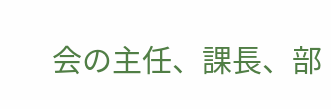会の主任、課長、部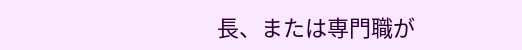長、または専門職が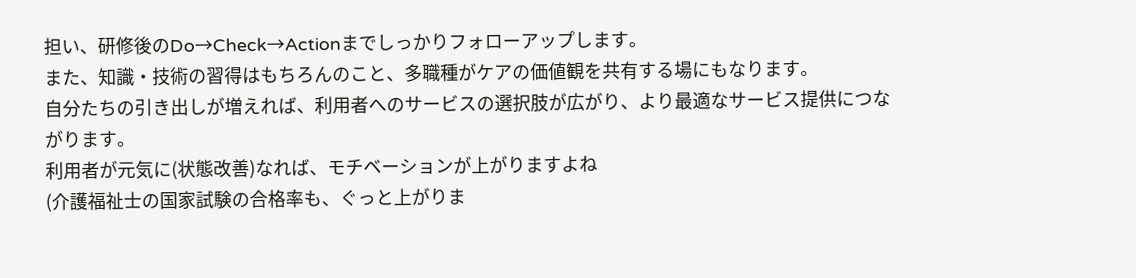担い、研修後のDo→Check→Actionまでしっかりフォローアップします。
また、知識・技術の習得はもちろんのこと、多職種がケアの価値観を共有する場にもなります。
自分たちの引き出しが増えれば、利用者へのサービスの選択肢が広がり、より最適なサービス提供につながります。
利用者が元気に(状態改善)なれば、モチベーションが上がりますよね
(介護福祉士の国家試験の合格率も、ぐっと上がりま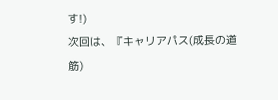す!)
次回は、『キャリアパス(成長の道筋)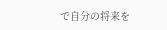で自分の将来を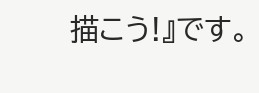描こう!』です。